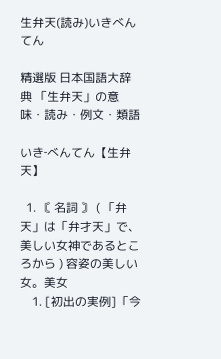生弁天(読み)いきべんてん

精選版 日本国語大辞典 「生弁天」の意味・読み・例文・類語

いき‐べんてん【生弁天】

  1. 〘 名詞 〙 ( 「弁天」は「弁才天」で、美しい女神であるところから ) 容姿の美しい女。美女
    1. [初出の実例]「今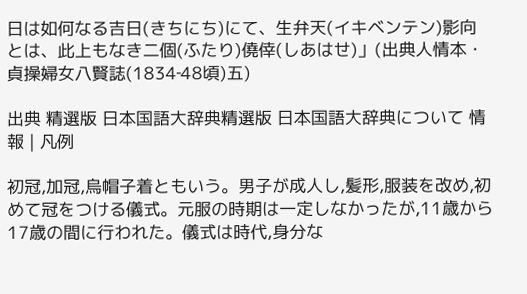日は如何なる吉日(きちにち)にて、生弁天(イキベンテン)影向とは、此上もなき二個(ふたり)僥倖(しあはせ)」(出典人情本・貞操婦女八賢誌(1834‐48頃)五)

出典 精選版 日本国語大辞典精選版 日本国語大辞典について 情報 | 凡例

初冠,加冠,烏帽子着ともいう。男子が成人し,髪形,服装を改め,初めて冠をつける儀式。元服の時期は一定しなかったが,11歳から 17歳の間に行われた。儀式は時代,身分な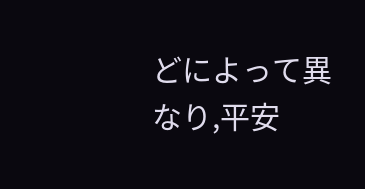どによって異なり,平安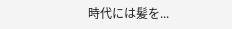時代には髪を...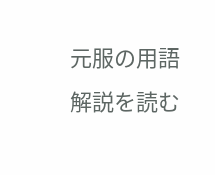元服の用語解説を読む